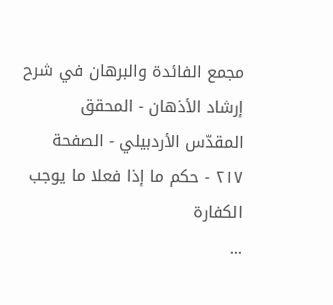مجمع الفائدة والبرهان في شرح إرشاد الأذهان - المحقق المقدّس الأردبيلي - الصفحة ٢١٧ - حكم ما إذا فعلا ما يوجب الكفارة
...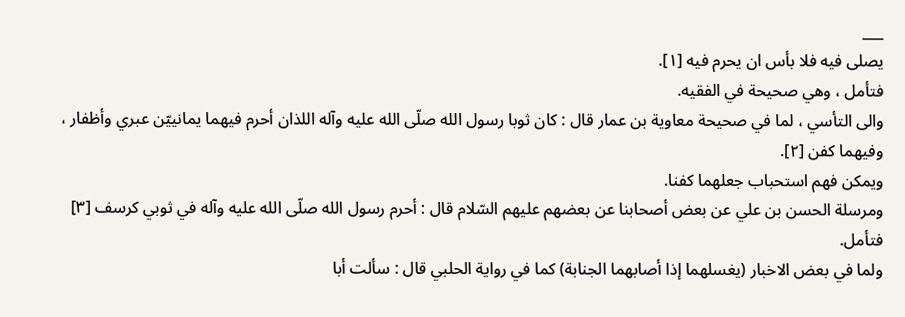___
يصلى فيه فلا بأس ان يحرم فيه [١].
فتأمل ، وهي صحيحة في الفقيه.
والى التأسي ، لما في صحيحة معاوية بن عمار قال : كان ثوبا رسول الله صلّى الله عليه وآله اللذان أحرم فيهما يمانييّن عبري وأظفار ، وفيهما كفن [٢].
ويمكن فهم استحباب جعلهما كفنا.
ومرسلة الحسن بن علي عن بعض أصحابنا عن بعضهم عليهم السّلام قال : أحرم رسول الله صلّى الله عليه وآله في ثوبي كرسف [٣] فتأمل.
ولما في بعض الاخبار (يغسلهما إذا أصابهما الجنابة) كما في رواية الحلبي قال : سألت أبا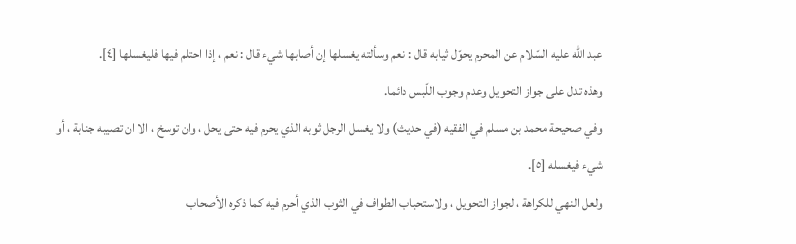عبد الله عليه السّلام عن المحرم يحوّل ثيابه قال : نعم وسألته يغسلها إن أصابها شيء قال : نعم ، إذا احتلم فيها فليغسلها [٤].
وهذه تدل على جواز التحويل وعدم وجوب اللّبس دائما.
وفي صحيحة محمد بن مسلم في الفقيه (في حديث) ولا يغسل الرجل ثوبه الذي يحرم فيه حتى يحل ، وان توسخ ، الا ان تصيبه جنابة ، أو شيء فيغسله [٥].
ولعل النهي للكراهة ، لجواز التحويل ، ولاستحباب الطواف في الثوب الذي أحرم فيه كما ذكره الأصحاب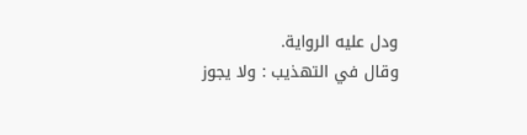ودل عليه الرواية.
وقال في التهذيب : ولا يجوز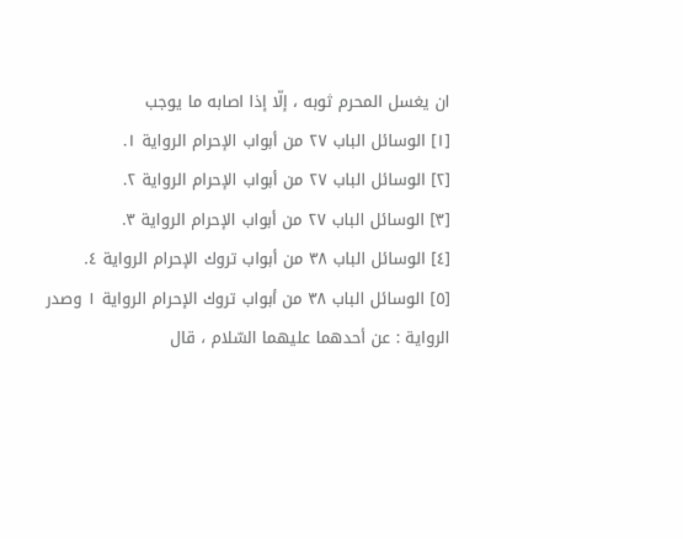ان يغسل المحرم ثوبه ، إلّا إذا اصابه ما يوجب
[١] الوسائل الباب ٢٧ من أبواب الإحرام الرواية ١.
[٢] الوسائل الباب ٢٧ من أبواب الإحرام الرواية ٢.
[٣] الوسائل الباب ٢٧ من أبواب الإحرام الرواية ٣.
[٤] الوسائل الباب ٣٨ من أبواب تروك الإحرام الرواية ٤.
[٥] الوسائل الباب ٣٨ من أبواب تروك الإحرام الرواية ١ وصدر الرواية : عن أحدهما عليهما السّلام ، قال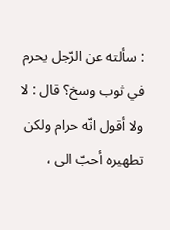: سألته عن الرّجل يحرم في ثوب وسخ؟ قال : لا ولا أقول انّه حرام ولكن تطهيره أحبّ الى ،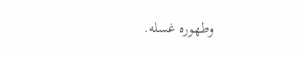وطهوره غسله.